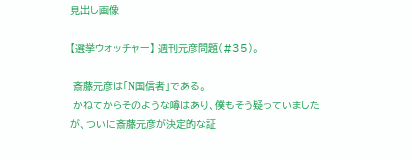見出し画像

【選挙ウォッチャー】 週刊元彦問題(#35)。

 斎藤元彦は「N国信者」である。
 かねてからそのような噂はあり、僕もそう疑っていましたが、ついに斎藤元彦が決定的な証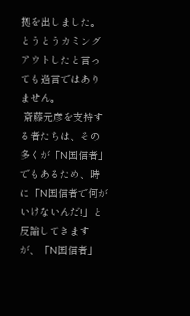拠を出しました。とうとうカミングアウトしたと言っても過言ではありません。
 斎藤元彦を支持する者たちは、その多くが「N国信者」でもあるため、時に「N国信者で何がいけないんだ!」と反論してきますが、「N国信者」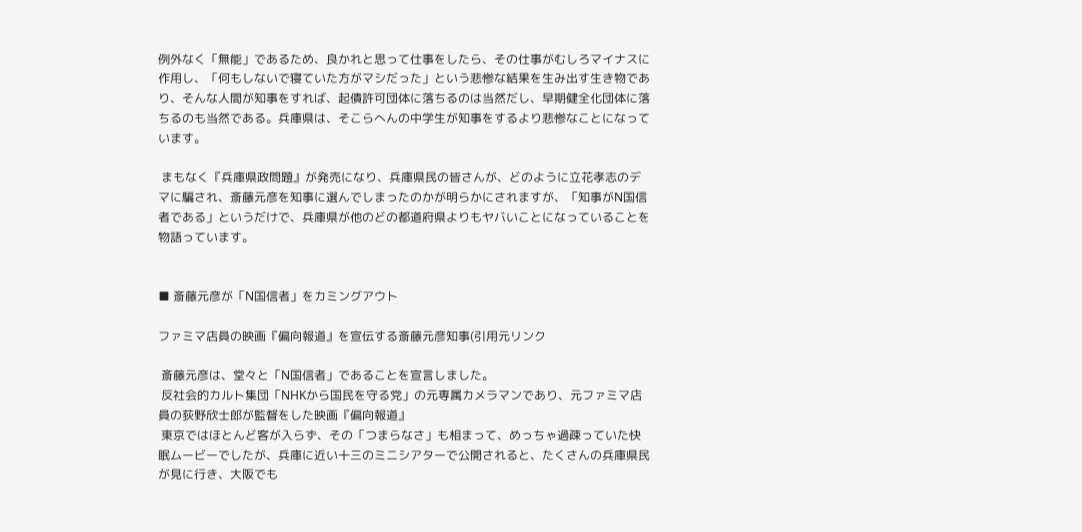例外なく「無能」であるため、良かれと思って仕事をしたら、その仕事がむしろマイナスに作用し、「何もしないで寝ていた方がマシだった」という悲惨な結果を生み出す生き物であり、そんな人間が知事をすれば、起債許可団体に落ちるのは当然だし、早期健全化団体に落ちるのも当然である。兵庫県は、そこらへんの中学生が知事をするより悲惨なことになっています。

 まもなく『兵庫県政問題』が発売になり、兵庫県民の皆さんが、どのように立花孝志のデマに騙され、斎藤元彦を知事に選んでしまったのかが明らかにされますが、「知事がN国信者である」というだけで、兵庫県が他のどの都道府県よりもヤバいことになっていることを物語っています。


■ 斎藤元彦が「N国信者」をカミングアウト

ファミマ店員の映画『偏向報道』を宣伝する斎藤元彦知事(引用元リンク

 斎藤元彦は、堂々と「N国信者」であることを宣言しました。
 反社会的カルト集団「NHKから国民を守る党」の元専属カメラマンであり、元ファミマ店員の荻野欣士郎が監督をした映画『偏向報道』
 東京ではほとんど客が入らず、その「つまらなさ」も相まって、めっちゃ過疎っていた快眠ムービーでしたが、兵庫に近い十三のミニシアターで公開されると、たくさんの兵庫県民が見に行き、大阪でも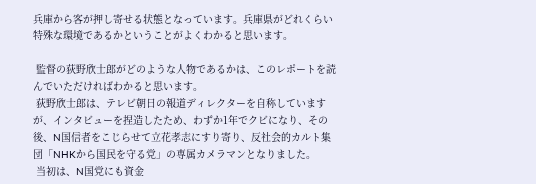兵庫から客が押し寄せる状態となっています。兵庫県がどれくらい特殊な環境であるかということがよくわかると思います。

 監督の荻野欣士郎がどのような人物であるかは、このレポートを読んでいただければわかると思います。
 荻野欣士郎は、テレビ朝日の報道ディレクターを自称していますが、インタビューを捏造したため、わずか1年でクビになり、その後、N国信者をこじらせて立花孝志にすり寄り、反社会的カルト集団「NHKから国民を守る党」の専属カメラマンとなりました。
 当初は、N国党にも資金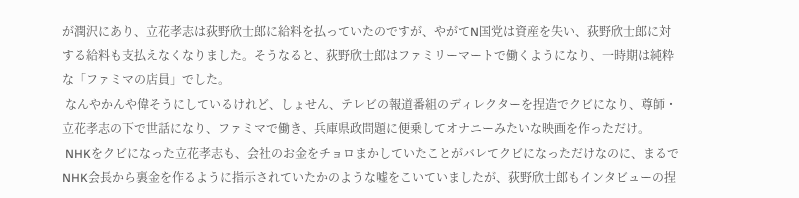が潤沢にあり、立花孝志は荻野欣士郎に給料を払っていたのですが、やがてN国党は資産を失い、荻野欣士郎に対する給料も支払えなくなりました。そうなると、荻野欣士郎はファミリーマートで働くようになり、一時期は純粋な「ファミマの店員」でした。
 なんやかんや偉そうにしているけれど、しょせん、テレビの報道番組のディレクターを捏造でクビになり、尊師・立花孝志の下で世話になり、ファミマで働き、兵庫県政問題に便乗してオナニーみたいな映画を作っただけ。
 NHKをクビになった立花孝志も、会社のお金をチョロまかしていたことがバレてクビになっただけなのに、まるでNHK会長から裏金を作るように指示されていたかのような嘘をこいていましたが、荻野欣士郎もインタビューの捏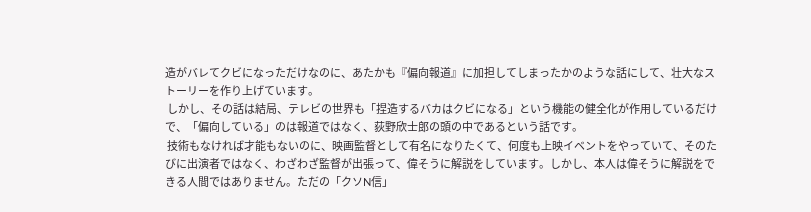造がバレてクビになっただけなのに、あたかも『偏向報道』に加担してしまったかのような話にして、壮大なストーリーを作り上げています。
 しかし、その話は結局、テレビの世界も「捏造するバカはクビになる」という機能の健全化が作用しているだけで、「偏向している」のは報道ではなく、荻野欣士郎の頭の中であるという話です。
 技術もなければ才能もないのに、映画監督として有名になりたくて、何度も上映イベントをやっていて、そのたびに出演者ではなく、わざわざ監督が出張って、偉そうに解説をしています。しかし、本人は偉そうに解説をできる人間ではありません。ただの「クソN信」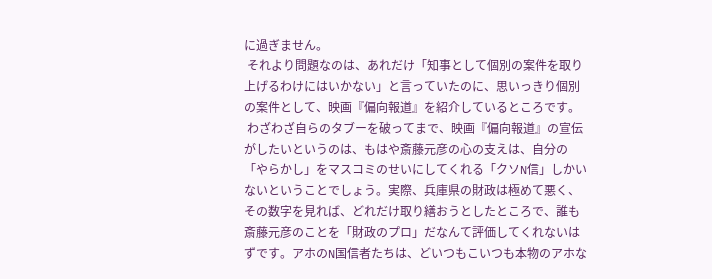に過ぎません。
 それより問題なのは、あれだけ「知事として個別の案件を取り上げるわけにはいかない」と言っていたのに、思いっきり個別の案件として、映画『偏向報道』を紹介しているところです。
 わざわざ自らのタブーを破ってまで、映画『偏向報道』の宣伝がしたいというのは、もはや斎藤元彦の心の支えは、自分の「やらかし」をマスコミのせいにしてくれる「クソN信」しかいないということでしょう。実際、兵庫県の財政は極めて悪く、その数字を見れば、どれだけ取り繕おうとしたところで、誰も斎藤元彦のことを「財政のプロ」だなんて評価してくれないはずです。アホのN国信者たちは、どいつもこいつも本物のアホな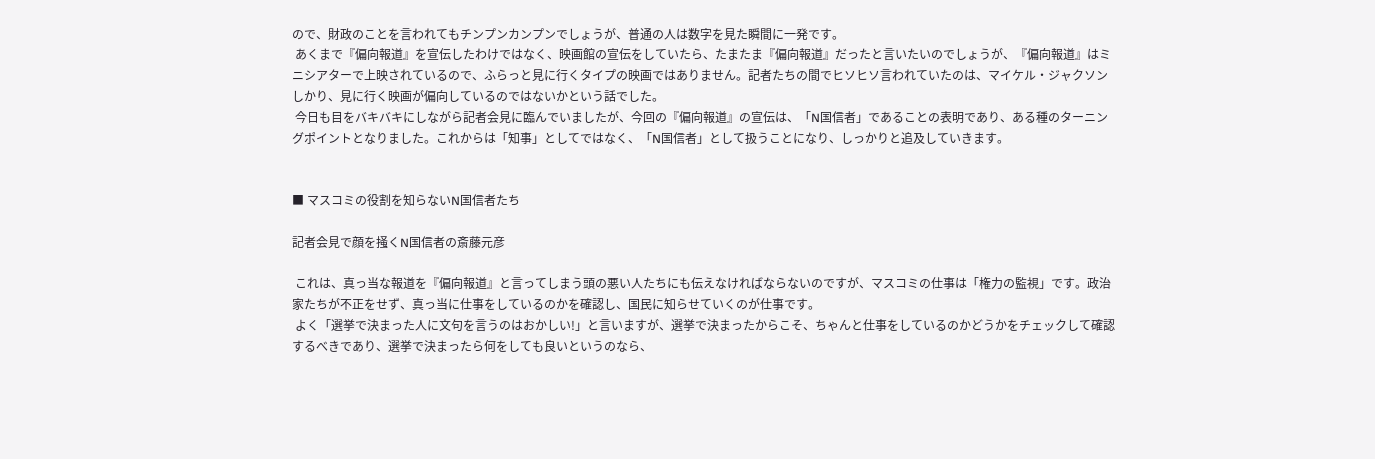ので、財政のことを言われてもチンプンカンプンでしょうが、普通の人は数字を見た瞬間に一発です。
 あくまで『偏向報道』を宣伝したわけではなく、映画館の宣伝をしていたら、たまたま『偏向報道』だったと言いたいのでしょうが、『偏向報道』はミニシアターで上映されているので、ふらっと見に行くタイプの映画ではありません。記者たちの間でヒソヒソ言われていたのは、マイケル・ジャクソンしかり、見に行く映画が偏向しているのではないかという話でした。
 今日も目をバキバキにしながら記者会見に臨んでいましたが、今回の『偏向報道』の宣伝は、「N国信者」であることの表明であり、ある種のターニングポイントとなりました。これからは「知事」としてではなく、「N国信者」として扱うことになり、しっかりと追及していきます。


■ マスコミの役割を知らないN国信者たち

記者会見で顔を掻くN国信者の斎藤元彦

 これは、真っ当な報道を『偏向報道』と言ってしまう頭の悪い人たちにも伝えなければならないのですが、マスコミの仕事は「権力の監視」です。政治家たちが不正をせず、真っ当に仕事をしているのかを確認し、国民に知らせていくのが仕事です。
 よく「選挙で決まった人に文句を言うのはおかしい!」と言いますが、選挙で決まったからこそ、ちゃんと仕事をしているのかどうかをチェックして確認するべきであり、選挙で決まったら何をしても良いというのなら、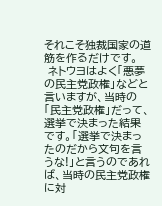それこそ独裁国家の道筋を作るだけです。
 ネトウヨはよく「悪夢の民主党政権」などと言いますが、当時の「民主党政権」だって、選挙で決まった結果です。「選挙で決まったのだから文句を言うな!」と言うのであれば、当時の民主党政権に対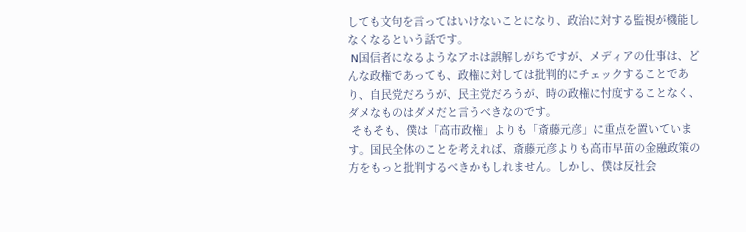しても文句を言ってはいけないことになり、政治に対する監視が機能しなくなるという話です。
 N国信者になるようなアホは誤解しがちですが、メディアの仕事は、どんな政権であっても、政権に対しては批判的にチェックすることであり、自民党だろうが、民主党だろうが、時の政権に忖度することなく、ダメなものはダメだと言うべきなのです。
 そもそも、僕は「高市政権」よりも「斎藤元彦」に重点を置いています。国民全体のことを考えれば、斎藤元彦よりも高市早苗の金融政策の方をもっと批判するべきかもしれません。しかし、僕は反社会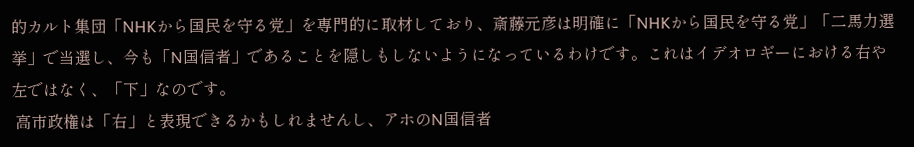的カルト集団「NHKから国民を守る党」を専門的に取材しており、斎藤元彦は明確に「NHKから国民を守る党」「二馬力選挙」で当選し、今も「N国信者」であることを隠しもしないようになっているわけです。これはイデオロギーにおける右や左ではなく、「下」なのです。
 高市政権は「右」と表現できるかもしれませんし、アホのN国信者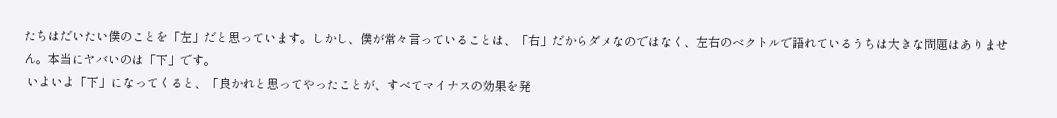たちはだいたい僕のことを「左」だと思っています。しかし、僕が常々言っていることは、「右」だからダメなのではなく、左右のベクトルで語れているうちは大きな問題はありません。本当にヤバいのは「下」です。
 いよいよ「下」になってくると、「良かれと思ってやったことが、すべてマイナスの効果を発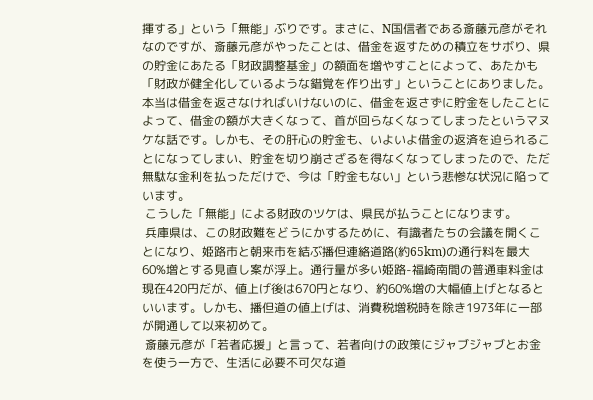揮する」という「無能」ぶりです。まさに、N国信者である斎藤元彦がそれなのですが、斎藤元彦がやったことは、借金を返すための積立をサボり、県の貯金にあたる「財政調整基金」の額面を増やすことによって、あたかも「財政が健全化しているような錯覚を作り出す」ということにありました。本当は借金を返さなければいけないのに、借金を返さずに貯金をしたことによって、借金の額が大きくなって、首が回らなくなってしまったというマヌケな話です。しかも、その肝心の貯金も、いよいよ借金の返済を迫られることになってしまい、貯金を切り崩さざるを得なくなってしまったので、ただ無駄な金利を払っただけで、今は「貯金もない」という悲惨な状況に陥っています。
 こうした「無能」による財政のツケは、県民が払うことになります。
 兵庫県は、この財政難をどうにかするために、有識者たちの会議を開くことになり、姫路市と朝来市を結ぶ播但連絡道路(約65km)の通行料を最大60%増とする見直し案が浮上。通行量が多い姫路-福崎南間の普通車料金は現在420円だが、値上げ後は670円となり、約60%増の大幅値上げとなるといいます。しかも、播但道の値上げは、消費税増税時を除き1973年に一部が開通して以来初めて。
 斎藤元彦が「若者応援」と言って、若者向けの政策にジャブジャブとお金を使う一方で、生活に必要不可欠な道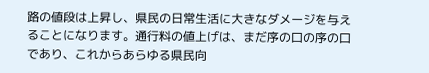路の値段は上昇し、県民の日常生活に大きなダメージを与えることになります。通行料の値上げは、まだ序の口の序の口であり、これからあらゆる県民向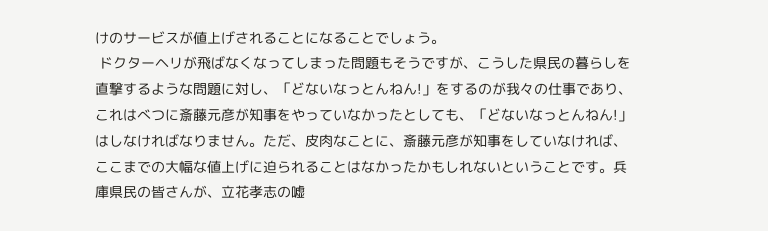けのサービスが値上げされることになることでしょう。
 ドクターヘリが飛ばなくなってしまった問題もそうですが、こうした県民の暮らしを直撃するような問題に対し、「どないなっとんねん!」をするのが我々の仕事であり、これはべつに斎藤元彦が知事をやっていなかったとしても、「どないなっとんねん!」はしなければなりません。ただ、皮肉なことに、斎藤元彦が知事をしていなければ、ここまでの大幅な値上げに迫られることはなかったかもしれないということです。兵庫県民の皆さんが、立花孝志の嘘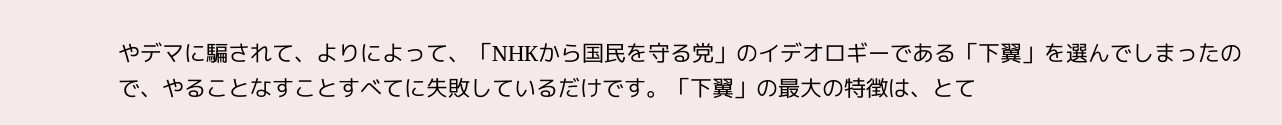やデマに騙されて、よりによって、「NHKから国民を守る党」のイデオロギーである「下翼」を選んでしまったので、やることなすことすべてに失敗しているだけです。「下翼」の最大の特徴は、とて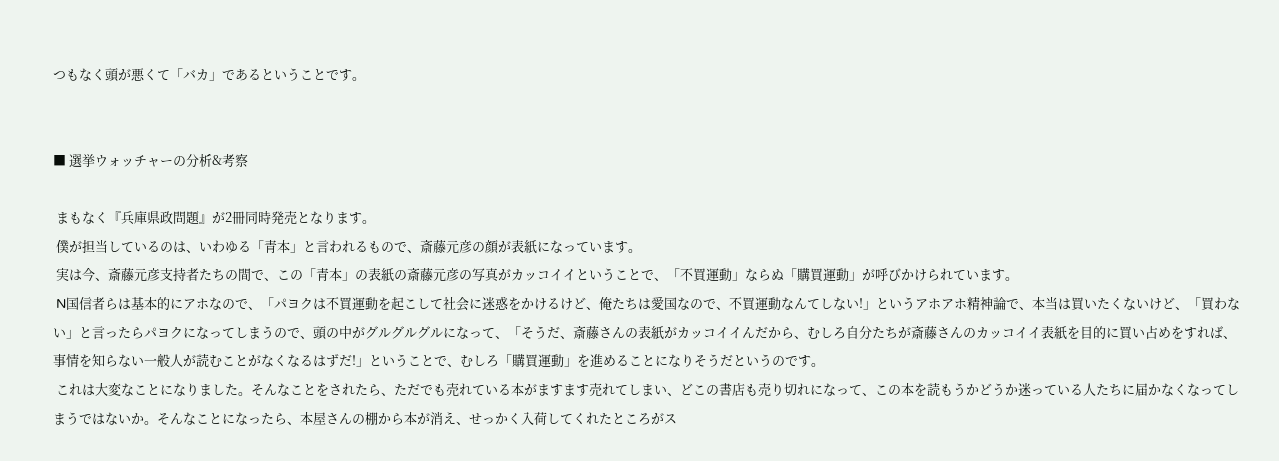つもなく頭が悪くて「バカ」であるということです。


■ 選挙ウォッチャーの分析&考察

 まもなく『兵庫県政問題』が2冊同時発売となります。
 僕が担当しているのは、いわゆる「青本」と言われるもので、斎藤元彦の顔が表紙になっています。
 実は今、斎藤元彦支持者たちの間で、この「青本」の表紙の斎藤元彦の写真がカッコイイということで、「不買運動」ならぬ「購買運動」が呼びかけられています。
 N国信者らは基本的にアホなので、「パヨクは不買運動を起こして社会に迷惑をかけるけど、俺たちは愛国なので、不買運動なんてしない!」というアホアホ精神論で、本当は買いたくないけど、「買わない」と言ったらパヨクになってしまうので、頭の中がグルグルグルになって、「そうだ、斎藤さんの表紙がカッコイイんだから、むしろ自分たちが斎藤さんのカッコイイ表紙を目的に買い占めをすれば、事情を知らない一般人が読むことがなくなるはずだ!」ということで、むしろ「購買運動」を進めることになりそうだというのです。
 これは大変なことになりました。そんなことをされたら、ただでも売れている本がますます売れてしまい、どこの書店も売り切れになって、この本を読もうかどうか迷っている人たちに届かなくなってしまうではないか。そんなことになったら、本屋さんの棚から本が消え、せっかく入荷してくれたところがス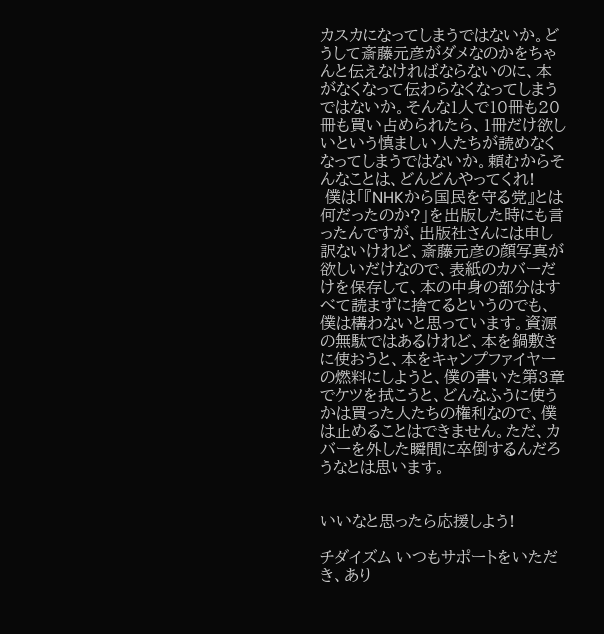カスカになってしまうではないか。どうして斎藤元彦がダメなのかをちゃんと伝えなければならないのに、本がなくなって伝わらなくなってしまうではないか。そんな1人で10冊も20冊も買い占められたら、1冊だけ欲しいという慎ましい人たちが読めなくなってしまうではないか。頼むからそんなことは、どんどんやってくれ!
 僕は「『NHKから国民を守る党』とは何だったのか?」を出版した時にも言ったんですが、出版社さんには申し訳ないけれど、斎藤元彦の顔写真が欲しいだけなので、表紙のカバーだけを保存して、本の中身の部分はすべて読まずに捨てるというのでも、僕は構わないと思っています。資源の無駄ではあるけれど、本を鍋敷きに使おうと、本をキャンプファイヤーの燃料にしようと、僕の書いた第3章でケツを拭こうと、どんなふうに使うかは買った人たちの権利なので、僕は止めることはできません。ただ、カバーを外した瞬間に卒倒するんだろうなとは思います。


いいなと思ったら応援しよう!

チダイズム いつもサポートをいただき、あり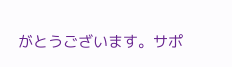がとうございます。サポ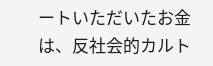ートいただいたお金は、反社会的カルト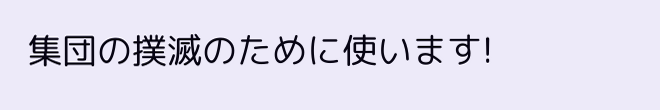集団の撲滅のために使います!